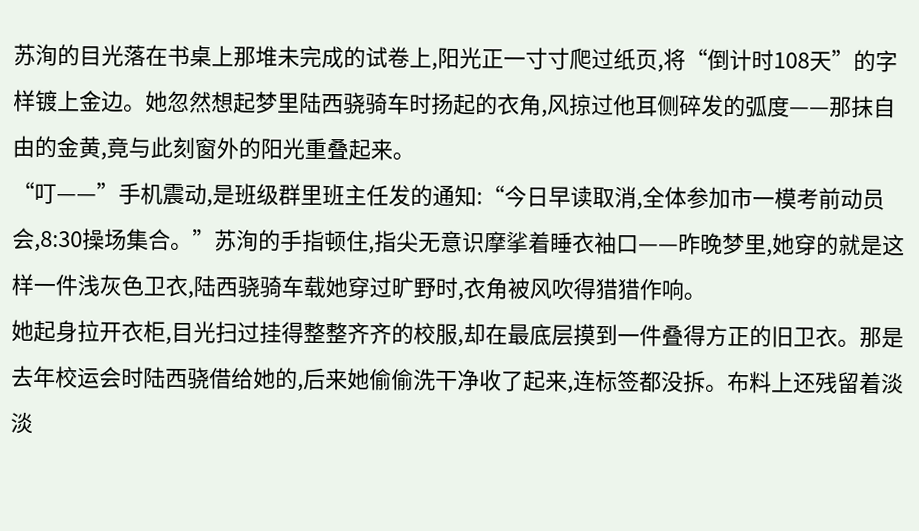苏洵的目光落在书桌上那堆未完成的试卷上,阳光正一寸寸爬过纸页,将“倒计时108天”的字样镀上金边。她忽然想起梦里陆西骁骑车时扬起的衣角,风掠过他耳侧碎发的弧度——那抹自由的金黄,竟与此刻窗外的阳光重叠起来。
“叮——”手机震动,是班级群里班主任发的通知:“今日早读取消,全体参加市一模考前动员会,8:30操场集合。”苏洵的手指顿住,指尖无意识摩挲着睡衣袖口——昨晚梦里,她穿的就是这样一件浅灰色卫衣,陆西骁骑车载她穿过旷野时,衣角被风吹得猎猎作响。
她起身拉开衣柜,目光扫过挂得整整齐齐的校服,却在最底层摸到一件叠得方正的旧卫衣。那是去年校运会时陆西骁借给她的,后来她偷偷洗干净收了起来,连标签都没拆。布料上还残留着淡淡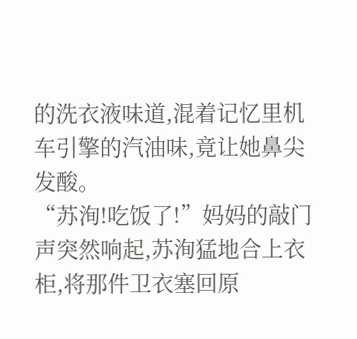的洗衣液味道,混着记忆里机车引擎的汽油味,竟让她鼻尖发酸。
“苏洵!吃饭了!”妈妈的敲门声突然响起,苏洵猛地合上衣柜,将那件卫衣塞回原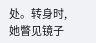处。转身时,她瞥见镜子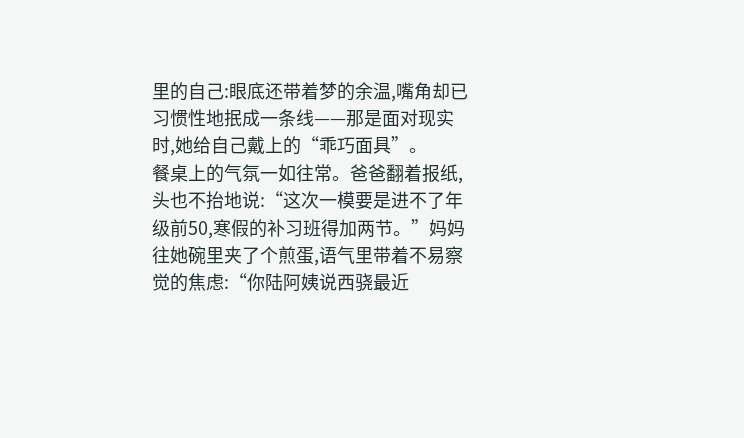里的自己:眼底还带着梦的余温,嘴角却已习惯性地抿成一条线——那是面对现实时,她给自己戴上的“乖巧面具”。
餐桌上的气氛一如往常。爸爸翻着报纸,头也不抬地说:“这次一模要是进不了年级前50,寒假的补习班得加两节。”妈妈往她碗里夹了个煎蛋,语气里带着不易察觉的焦虑:“你陆阿姨说西骁最近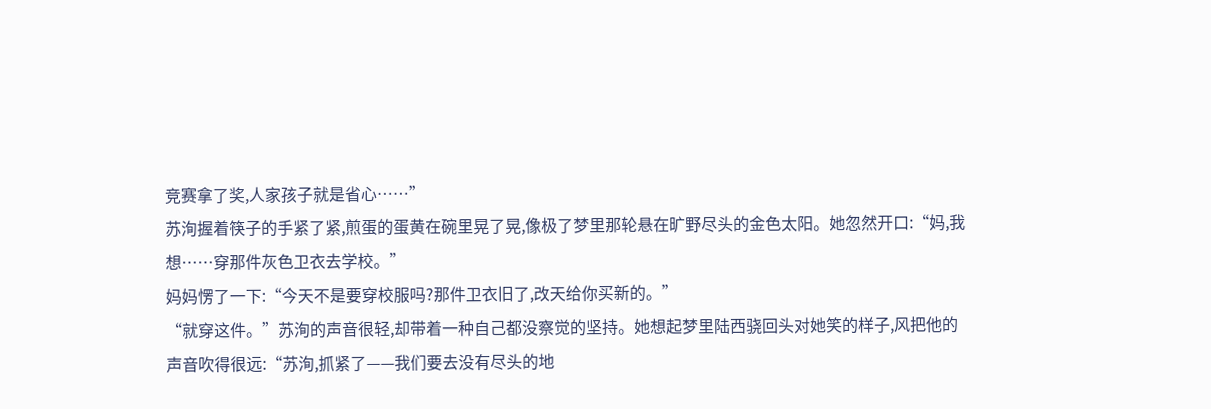竞赛拿了奖,人家孩子就是省心……”
苏洵握着筷子的手紧了紧,煎蛋的蛋黄在碗里晃了晃,像极了梦里那轮悬在旷野尽头的金色太阳。她忽然开口:“妈,我想……穿那件灰色卫衣去学校。”
妈妈愣了一下:“今天不是要穿校服吗?那件卫衣旧了,改天给你买新的。”
“就穿这件。”苏洵的声音很轻,却带着一种自己都没察觉的坚持。她想起梦里陆西骁回头对她笑的样子,风把他的声音吹得很远:“苏洵,抓紧了——我们要去没有尽头的地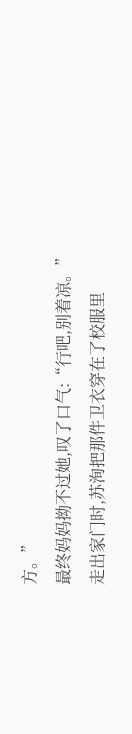方。”
最终妈妈拗不过她,叹了口气:“行吧,别着凉。”
走出家门时,苏洵把那件卫衣穿在了校服里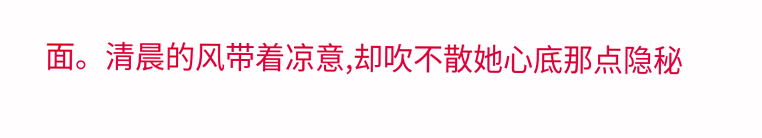面。清晨的风带着凉意,却吹不散她心底那点隐秘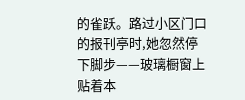的雀跃。路过小区门口的报刊亭时,她忽然停下脚步——玻璃橱窗上贴着本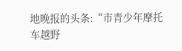地晚报的头条:“市青少年摩托车越野